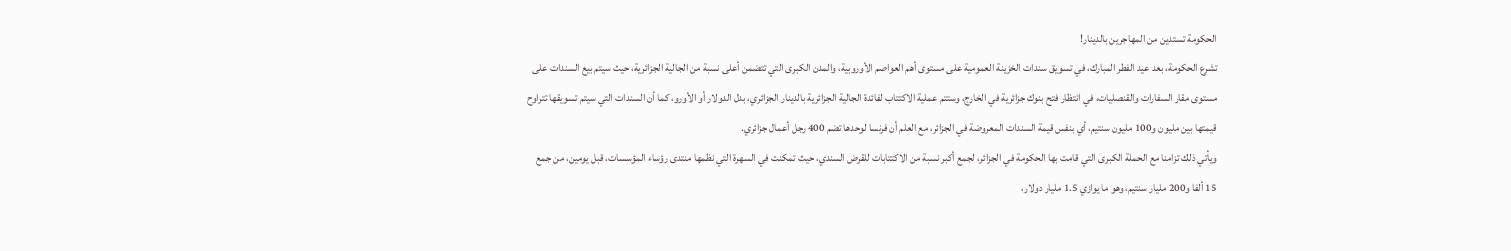الحكومة تستدين من المهاجرين بالدينار!
تشرع الحكومة، بعد عيد الفطر المبارك، في تسويق سندات الخزينة العمومية على مستوى أهم العواصم الأوروبية، والمدن الكبرى التي تتضمن أعلى نسبة من الجالية الجزائرية، حيث سيتم بيع السندات على مستوى مقار السفارات والقنصليات، في انتظار فتح بنوك جزائرية في الخارج، وستتم عملية الاكتتاب لفائدة الجالية الجزائرية بالدينار الجزائري، بدل الدولار أو الأورو، كما أن السندات التي سيتم تسويقها تتراوح قيمتها بين مليون و100 مليون سنتيم، أي بنفس قيمة السندات المعروضة في الجزائر، مع العلم أن فرنسا لوحدها تضم 400 رجل أعمال جزائري.
ويأتي ذلك تزامنا مع الحملة الكبرى التي قامت بها الحكومة في الجزائر، لجمع أكبر نسبة من الاكتتابات للقرض السندي، حيث تمكنت في السهرة التي نظمها منتدى رؤساء المؤسسات، قبل يومين، من جمع 15 ألفا و200 مليار سنتيم، وهو ما يوازي 1.5 مليار دولار،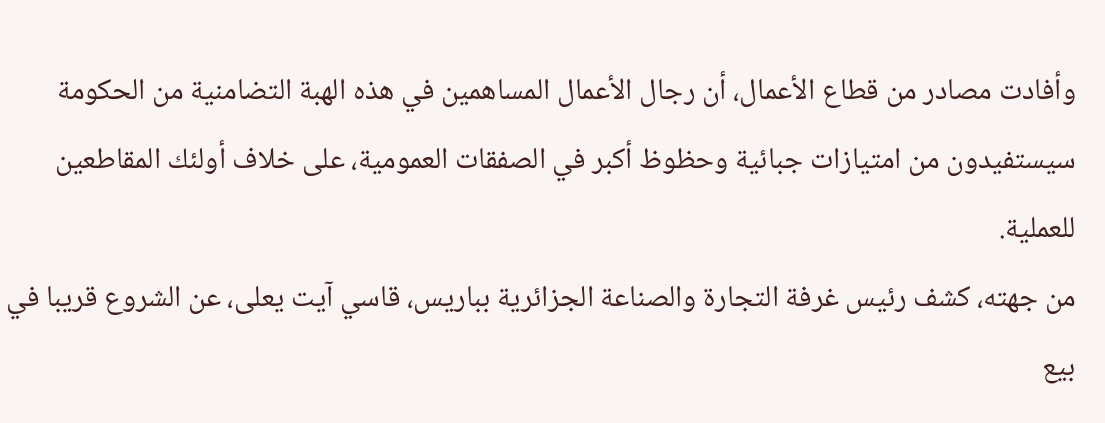وأفادت مصادر من قطاع الأعمال، أن رجال الأعمال المساهمين في هذه الهبة التضامنية من الحكومة سيستفيدون من امتيازات جبائية وحظوظ أكبر في الصفقات العمومية، على خلاف أولئك المقاطعين للعملية.
من جهته، كشف رئيس غرفة التجارة والصناعة الجزائرية بباريس، قاسي آيت يعلى، عن الشروع قريبا في بيع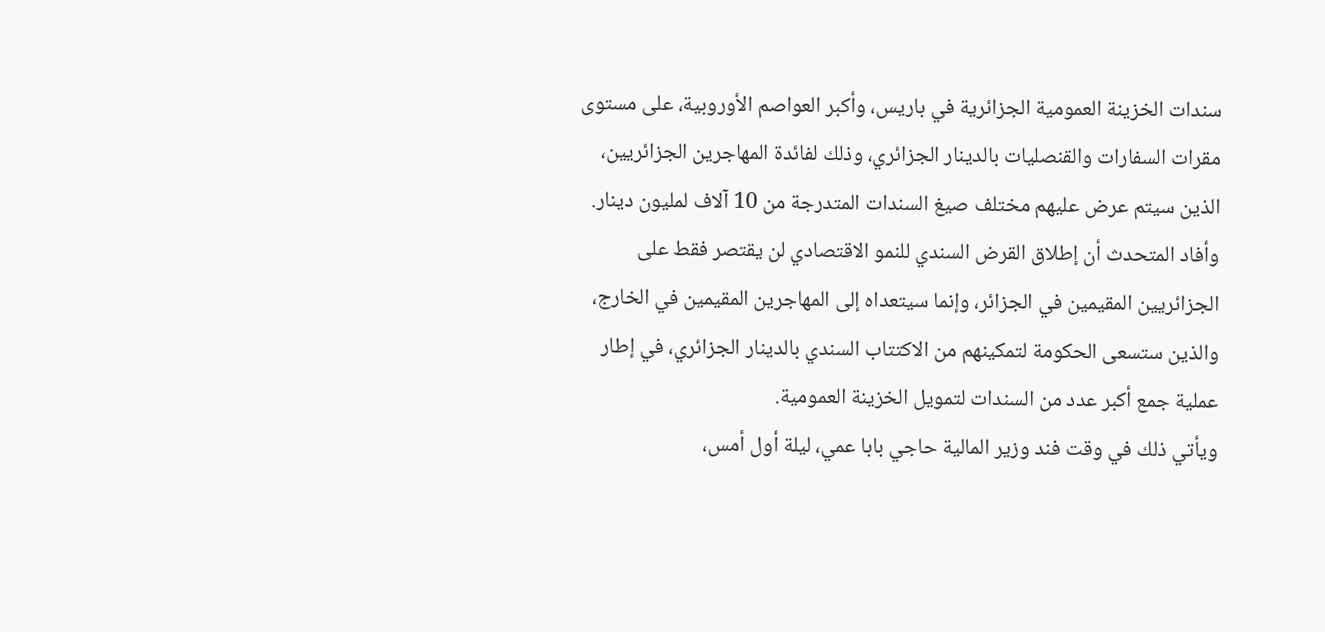سندات الخزينة العمومية الجزائرية في باريس، وأكبر العواصم الأوروبية، على مستوى مقرات السفارات والقنصليات بالدينار الجزائري، وذلك لفائدة المهاجرين الجزائريين، الذين سيتم عرض عليهم مختلف صيغ السندات المتدرجة من 10 آلاف لمليون دينار.
وأفاد المتحدث أن إطلاق القرض السندي للنمو الاقتصادي لن يقتصر فقط على الجزائريين المقيمين في الجزائر، وإنما سيتعداه إلى المهاجرين المقيمين في الخارج، والذين ستسعى الحكومة لتمكينهم من الاكتتاب السندي بالدينار الجزائري، في إطار عملية جمع أكبر عدد من السندات لتمويل الخزينة العمومية.
ويأتي ذلك في وقت فند وزير المالية حاجي بابا عمي، ليلة أول أمس،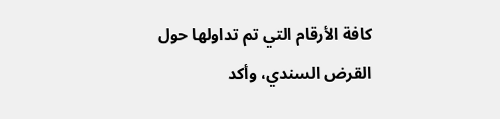كافة الأرقام التي تم تداولها حول القرض السندي، وأكد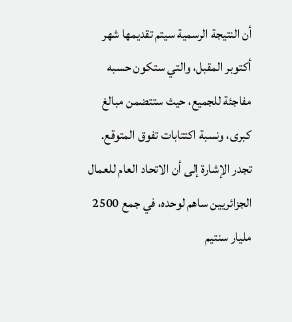أن النتيجة الرسمية سيتم تقديمها شهر أكتوبر المقبل، والتي ستكون حسبه مفاجئة للجميع، حيث ستتضمن مبالغ كبرى، ونسبة اكتتابات تفوق المتوقع.
تجدر الإشارة إلى أن الاتحاد العام للعمال الجزائريين ساهم لوحده، في جمع 2500 مليار سنتيم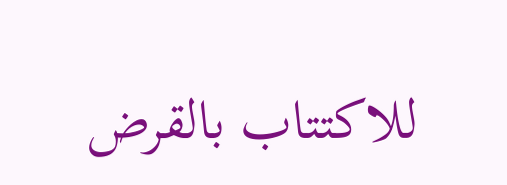للاكتتاب بالقرض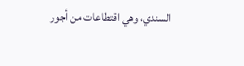السندي، وهي اقتطاعات من أجور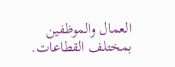العمال والموظفين بمختلف القطاعات.